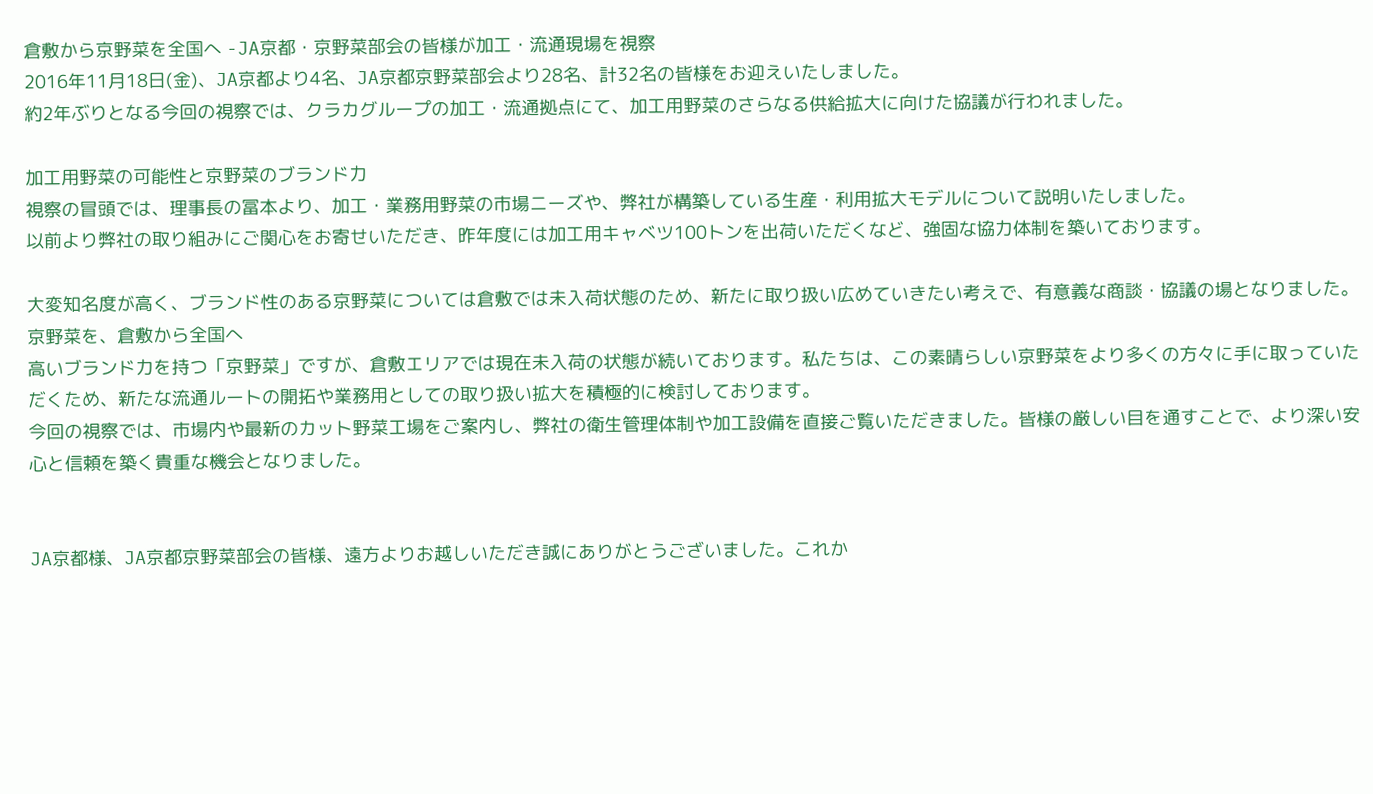倉敷から京野菜を全国へ -JA京都・京野菜部会の皆様が加工・流通現場を視察
2016年11月18日(金)、JA京都より4名、JA京都京野菜部会より28名、計32名の皆様をお迎えいたしました。
約2年ぶりとなる今回の視察では、クラカグループの加工・流通拠点にて、加工用野菜のさらなる供給拡大に向けた協議が行われました。

加工用野菜の可能性と京野菜のブランド力
視察の冒頭では、理事長の冨本より、加工・業務用野菜の市場ニーズや、弊社が構築している生産・利用拡大モデルについて説明いたしました。
以前より弊社の取り組みにご関心をお寄せいただき、昨年度には加工用キャベツ100トンを出荷いただくなど、強固な協力体制を築いております。

大変知名度が高く、ブランド性のある京野菜については倉敷では未入荷状態のため、新たに取り扱い広めていきたい考えで、有意義な商談・協議の場となりました。
京野菜を、倉敷から全国へ
高いブランド力を持つ「京野菜」ですが、倉敷エリアでは現在未入荷の状態が続いております。私たちは、この素晴らしい京野菜をより多くの方々に手に取っていただくため、新たな流通ルートの開拓や業務用としての取り扱い拡大を積極的に検討しております。
今回の視察では、市場内や最新のカット野菜工場をご案内し、弊社の衛生管理体制や加工設備を直接ご覧いただきました。皆様の厳しい目を通すことで、より深い安心と信頼を築く貴重な機会となりました。


JA京都様、JA京都京野菜部会の皆様、遠方よりお越しいただき誠にありがとうございました。これか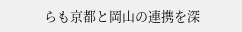らも京都と岡山の連携を深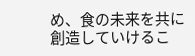め、食の未来を共に創造していけるこ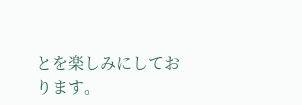とを楽しみにしております。